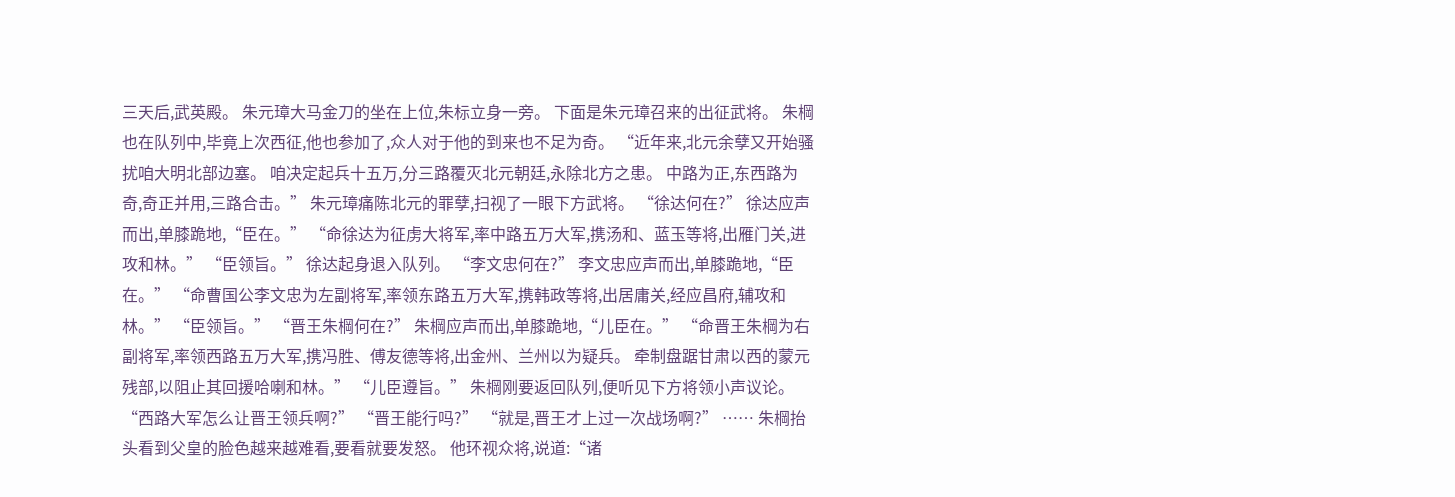三天后,武英殿。 朱元璋大马金刀的坐在上位,朱标立身一旁。 下面是朱元璋召来的出征武将。 朱棡也在队列中,毕竟上次西征,他也参加了,众人对于他的到来也不足为奇。 “近年来,北元余孽又开始骚扰咱大明北部边塞。 咱决定起兵十五万,分三路覆灭北元朝廷,永除北方之患。 中路为正,东西路为奇,奇正并用,三路合击。” 朱元璋痛陈北元的罪孽,扫视了一眼下方武将。 “徐达何在?” 徐达应声而出,单膝跪地,“臣在。” “命徐达为征虏大将军,率中路五万大军,携汤和、蓝玉等将,出雁门关,进攻和林。” “臣领旨。” 徐达起身退入队列。 “李文忠何在?” 李文忠应声而出,单膝跪地,“臣在。” “命曹国公李文忠为左副将军,率领东路五万大军,携韩政等将,出居庸关,经应昌府,辅攻和林。” “臣领旨。” “晋王朱棡何在?” 朱棡应声而出,单膝跪地,“儿臣在。” “命晋王朱棡为右副将军,率领西路五万大军,携冯胜、傅友德等将,出金州、兰州以为疑兵。 牵制盘踞甘肃以西的蒙元残部,以阻止其回援哈喇和林。” “儿臣遵旨。” 朱棡刚要返回队列,便听见下方将领小声议论。 “西路大军怎么让晋王领兵啊?” “晋王能行吗?” “就是,晋王才上过一次战场啊?” …… 朱棡抬头看到父皇的脸色越来越难看,要看就要发怒。 他环视众将,说道:“诸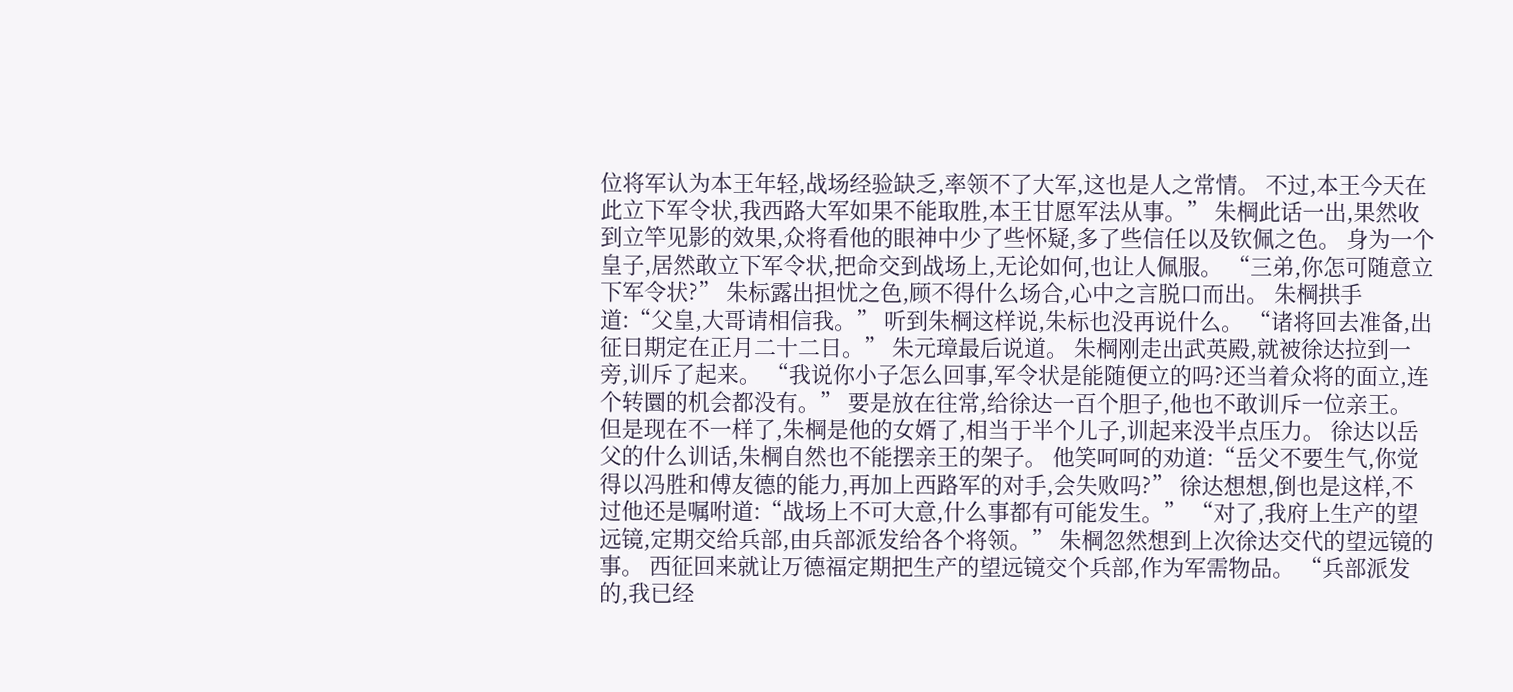位将军认为本王年轻,战场经验缺乏,率领不了大军,这也是人之常情。 不过,本王今天在此立下军令状,我西路大军如果不能取胜,本王甘愿军法从事。” 朱棡此话一出,果然收到立竿见影的效果,众将看他的眼神中少了些怀疑,多了些信任以及钦佩之色。 身为一个皇子,居然敢立下军令状,把命交到战场上,无论如何,也让人佩服。 “三弟,你怎可随意立下军令状?” 朱标露出担忧之色,顾不得什么场合,心中之言脱口而出。 朱棡拱手道:“父皇,大哥请相信我。” 听到朱棡这样说,朱标也没再说什么。 “诸将回去准备,出征日期定在正月二十二日。” 朱元璋最后说道。 朱棡刚走出武英殿,就被徐达拉到一旁,训斥了起来。 “我说你小子怎么回事,军令状是能随便立的吗?还当着众将的面立,连个转圜的机会都没有。” 要是放在往常,给徐达一百个胆子,他也不敢训斥一位亲王。 但是现在不一样了,朱棡是他的女婿了,相当于半个儿子,训起来没半点压力。 徐达以岳父的什么训话,朱棡自然也不能摆亲王的架子。 他笑呵呵的劝道:“岳父不要生气,你觉得以冯胜和傅友德的能力,再加上西路军的对手,会失败吗?” 徐达想想,倒也是这样,不过他还是嘱咐道:“战场上不可大意,什么事都有可能发生。” “对了,我府上生产的望远镜,定期交给兵部,由兵部派发给各个将领。” 朱棡忽然想到上次徐达交代的望远镜的事。 西征回来就让万德福定期把生产的望远镜交个兵部,作为军需物品。 “兵部派发的,我已经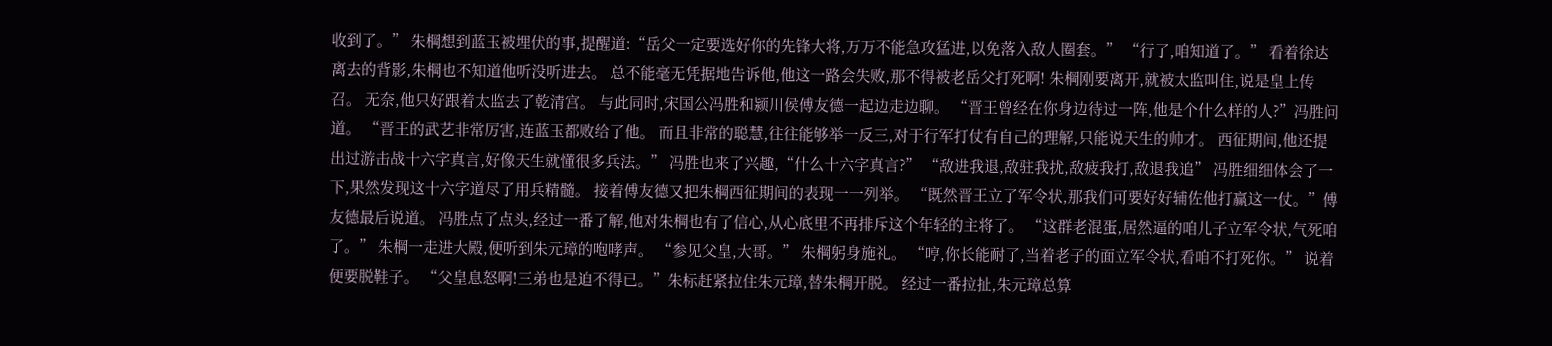收到了。” 朱棡想到蓝玉被埋伏的事,提醒道:“岳父一定要选好你的先锋大将,万万不能急攻猛进,以免落入敌人圈套。” “行了,咱知道了。” 看着徐达离去的背影,朱棡也不知道他听没听进去。 总不能毫无凭据地告诉他,他这一路会失败,那不得被老岳父打死啊! 朱棡刚要离开,就被太监叫住,说是皇上传召。 无奈,他只好跟着太监去了乾清宫。 与此同时,宋国公冯胜和颍川侯傅友德一起边走边聊。 “晋王曾经在你身边待过一阵,他是个什么样的人?”冯胜问道。 “晋王的武艺非常厉害,连蓝玉都败给了他。 而且非常的聪慧,往往能够举一反三,对于行军打仗有自己的理解,只能说天生的帅才。 西征期间,他还提出过游击战十六字真言,好像天生就懂很多兵法。” 冯胜也来了兴趣,“什么十六字真言?” “敌进我退,敌驻我扰,敌疲我打,敌退我追” 冯胜细细体会了一下,果然发现这十六字道尽了用兵精髓。 接着傅友德又把朱棡西征期间的表现一一列举。 “既然晋王立了军令状,那我们可要好好辅佐他打赢这一仗。”傅友德最后说道。 冯胜点了点头,经过一番了解,他对朱棡也有了信心,从心底里不再排斥这个年轻的主将了。 “这群老混蛋,居然逼的咱儿子立军令状,气死咱了。” 朱棡一走进大殿,便听到朱元璋的咆哮声。 “参见父皇,大哥。” 朱棡躬身施礼。 “哼,你长能耐了,当着老子的面立军令状,看咱不打死你。” 说着便要脱鞋子。 “父皇息怒啊!三弟也是迫不得已。”朱标赶紧拉住朱元璋,替朱棡开脱。 经过一番拉扯,朱元璋总算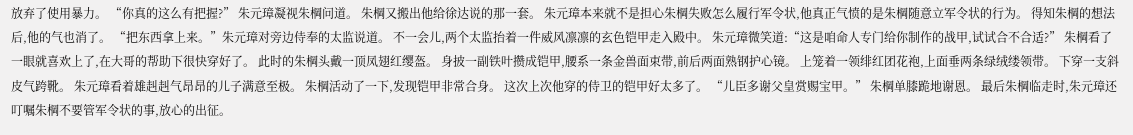放弃了使用暴力。 “你真的这么有把握?” 朱元璋凝视朱棡问道。 朱棡又搬出他给徐达说的那一套。 朱元璋本来就不是担心朱棡失败怎么履行军令状,他真正气愤的是朱棡随意立军令状的行为。 得知朱棡的想法后,他的气也消了。 “把东西拿上来。”朱元璋对旁边侍奉的太监说道。 不一会儿,两个太监抬着一件威风凛凛的玄色铠甲走入殿中。 朱元璋微笑道:“这是咱命人专门给你制作的战甲,试试合不合适?” 朱棡看了一眼就喜欢上了,在大哥的帮助下很快穿好了。 此时的朱棡头戴一顶凤翅红缨盔。 身披一副铁叶攒成铠甲,腰系一条金兽面束带,前后两面熟钢护心镜。 上笼着一领绯红团花袍,上面垂两条绿绒缕领带。 下穿一支斜皮气跨靴。 朱元璋看着雄赳赳气昂昂的儿子满意至极。 朱棡活动了一下,发现铠甲非常合身。 这次上次他穿的侍卫的铠甲好太多了。 “儿臣多谢父皇赏赐宝甲。” 朱棡单膝跪地谢恩。 最后朱棡临走时,朱元璋还叮嘱朱棡不要管军令状的事,放心的出征。